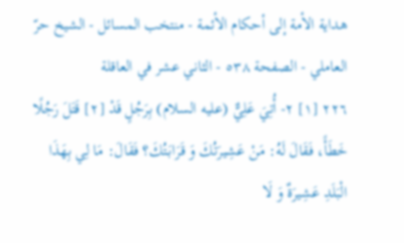هداية الأمة إلى أحكام الأئمة - منتخب المسائل - الشيخ حرّ العاملي - الصفحة ٥٣٨ - الثاني عشر في العاقلة
٢٢٦ [١] ٢- أُتِيَ عَلِيٌّ (عليه السلام) بِرَجُلٍ قَدْ [٢] قَتَلَ رَجُلًا خَطَأً، فَقَالَ لَهُ: مَنْ عَشِيرَتُكَ وَ قَرَابَتُكَ؟ فَقَالَ: مَا لِي بِهَذَا الْبَلَدِ عَشِيرَةٌ وَ لَا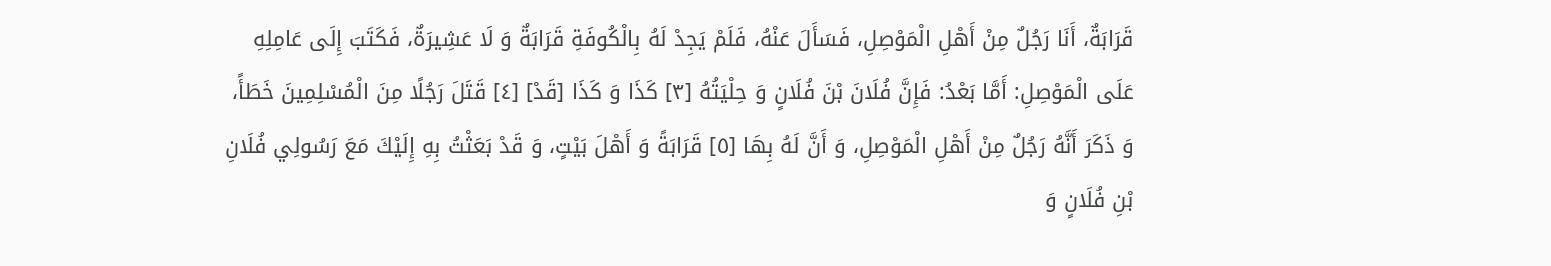قَرَابَةٌ، أَنَا رَجُلٌ مِنْ أَهْلِ الْمَوْصِلِ، فَسَأَلَ عَنْهُ، فَلَمْ يَجِدْ لَهُ بِالْكُوفَةِ قَرَابَةٌ وَ لَا عَشِيرَةٌ، فَكَتَبَ إِلَى عَامِلِهِ عَلَى الْمَوْصِلِ: أَمَّا بَعْدُ: فَإِنَّ فُلَانَ بْنَ فُلَانٍ وَ حِلْيَتُهُ [٣] كَذَا وَ كَذَا [قَدْ] [٤] قَتَلَ رَجُلًا مِنَ الْمُسْلِمِينَ خَطَأً، وَ ذَكَرَ أَنَّهُ رَجُلٌ مِنْ أَهْلِ الْمَوْصِلِ، وَ أَنَّ لَهُ بِهَا [٥] قَرَابَةً وَ أَهْلَ بَيْتٍ، وَ قَدْ بَعَثْتُ بِهِ إِلَيْكَ مَعَ رَسُولِي فُلَانِ بْنِ فُلَانٍ وَ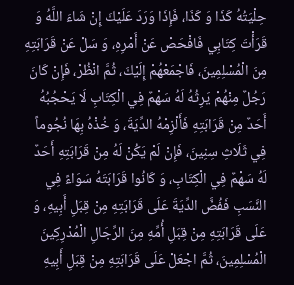حِلْيَتُهُ كَذَا وَ كَذَا، فَإِذَا وَرَدَ عَلَيْكَ إِنْ شَاءَ اللَّهُ وَ قَرَأْتَ كِتَابِي فَافْحَصْ عَنْ أَمْرِهِ، وَ سَلْ عَنْ قَرَابَتِهِ مِنَ الْمُسْلِمِينَ، فَاجْمَعْهُمْ إِلَيْكَ، ثُمَّ انْظُرْ، فَإِنْ كَانَ رَجُلٌ مِنْهُمْ يَرِثُهُ لَهُ سَهْمٌ فِي الْكِتَابِ لَا يَحْجُبُهُ أَحَدٌ مِنْ قَرَابَتِهِ فَأَلْزِمْهُ الدِّيَةَ، وَ خُذْهُ بِهَا نُجُوماً فِي ثَلَاثِ سِنِينَ، فَإِنْ لَمْ يَكُنْ لَهُ مِنْ قَرَابَتِهِ أَحَدٌ لَهُ سَهْمٌ فِي الْكِتَابِ، وَ كَانُوا قَرَابَتَهُ سَوَاءً فِي النَّسَبِ فَفُضَّ الدِّيَةَ عَلَى قَرَابَتِهِ مِنْ قِبَلِ أَبِيهِ، وَ عَلَى قَرَابَتِهِ مِنْ قِبَلِ أُمِّهِ مِنَ الرِّجَالِ الْمُدْرِكِينَ الْمُسْلِمِينَ، ثُمَّ اجْعَلْ عَلَى قَرَابَتِهِ مِنْ قِبَلِ أَبِيهِ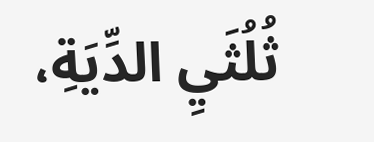ثُلُثَيِ الدِّيَةِ،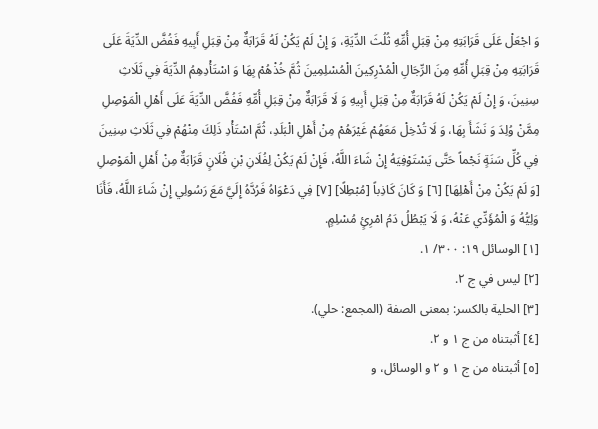وَ اجْعَلْ عَلَى قَرَابَتِهِ مِنْ قِبَلِ أُمِّهِ ثُلُثَ الدِّيَةِ، وَ إِنْ لَمْ يَكُنْ لَهُ قَرَابَةٌ مِنْ قِبَلِ أَبِيهِ فَفُضَّ الدِّيَةَ عَلَى قَرَابَتِهِ مِنْ قِبَلِ أُمِّهِ مِنَ الرِّجَالِ الْمُدْرِكِينَ الْمُسْلِمِينَ ثُمَّ خُذْهُمْ بِهَا وَ اسْتَأْدِهِمُ الدِّيَةَ فِي ثَلَاثِ سِنِينَ، وَ إِنْ لَمْ يَكُنْ لَهُ قَرَابَةٌ مِنْ قِبَلِ أَبِيهِ وَ لَا قَرَابَةٌ مِنْ قِبَلِ أُمِّهِ فَفُضَّ الدِّيَةَ عَلَى أَهْلِ الْمَوْصِلِ مِمَّنْ وُلِدَ وَ نَشَأَ بِهَا، وَ لَا تُدْخِلْ مَعَهُمْ غَيْرَهُمْ مِنْ أَهْلِ الْبَلَدِ، ثُمَّ اسْتَأْدِ ذَلِكَ مِنْهُمْ فِي ثَلَاثِ سِنِينَ فِي كُلِّ سَنَةٍ نَجْماً حَتَّى يَسْتَوْفِيَهُ إِنْ شَاءَ اللَّهُ، فَإِنْ لَمْ يَكُنْ لِفُلَانِ بْنِ فُلَانٍ قَرَابَةٌ مِنْ أَهْلِ الْمَوْصِلِ [وَ لَمْ يَكُنْ مِنْ أَهْلِهَا] [٦] وَ كَانَ كَاذِباً [مُبْطِلًا] [٧] فِي دَعْوَاهُ فَرُدَّهُ إِلَيَّ مَعَ رَسُولِي إِنْ شَاءَ اللَّهُ، فَأَنَا وَلِيُّهُ وَ الْمُؤَدِّي عَنْهُ، وَ لَا يَبْطُلُ دَمُ امْرِئٍ مُسْلِمٍ.
[١] الوسائل ١٩: ٣٠٠/ ١.
[٢] ليس في ج ٢.
[٣] الحلية بالكسر: بمعنى الصفة (المجمع: حلي).
[٤] أثبتناه من ج ١ و ٢.
[٥] أثبتناه من ج ١ و ٢ و الوسائل، و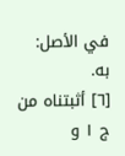في الأصل: به.
[٦] أثبتناه من ج ١ و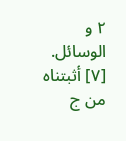٢ و الوسائل.
[٧] أثبتناه من ج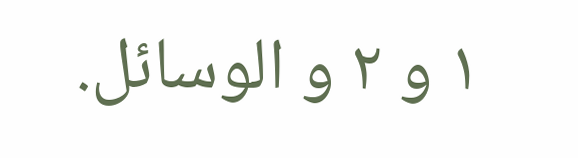١ و ٢ و الوسائل.